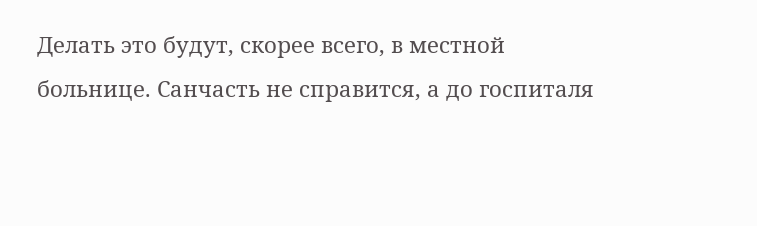Делать это будут, скорее всего, в местной больнице. Санчасть не справится, а до госпиталя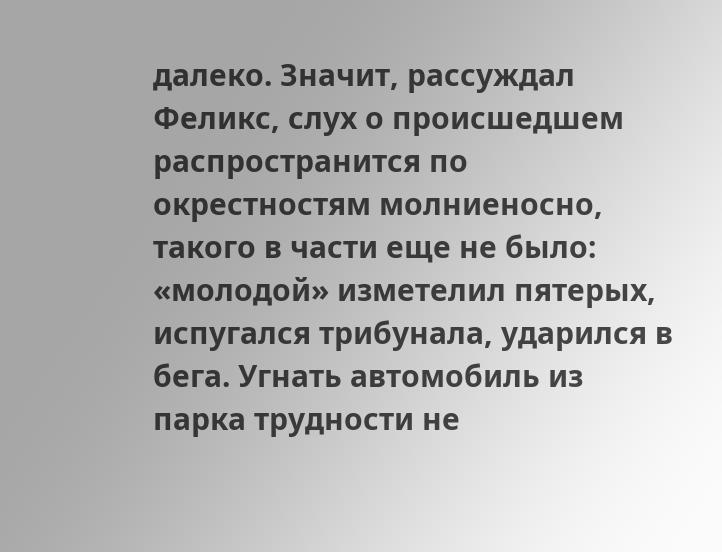далеко. Значит, рассуждал Феликс, слух о происшедшем распространится по окрестностям молниеносно, такого в части еще не было: «молодой» изметелил пятерых, испугался трибунала, ударился в бега. Угнать автомобиль из парка трудности не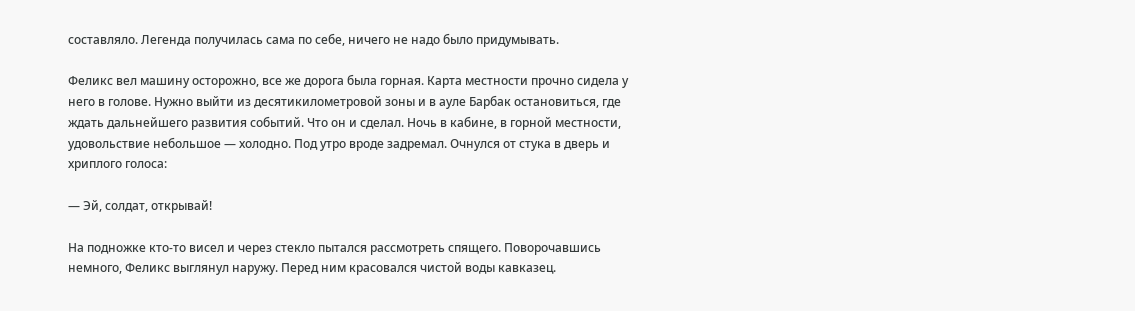составляло. Легенда получилась сама по себе, ничего не надо было придумывать.

Феликс вел машину осторожно, все же дорога была горная. Карта местности прочно сидела у него в голове. Нужно выйти из десятикилометровой зоны и в ауле Барбак остановиться, где ждать дальнейшего развития событий. Что он и сделал. Ночь в кабине, в горной местности, удовольствие небольшое — холодно. Под утро вроде задремал. Очнулся от стука в дверь и хриплого голоса:

— Эй, солдат, открывай!

На подножке кто-то висел и через стекло пытался рассмотреть спящего. Поворочавшись немного, Феликс выглянул наружу. Перед ним красовался чистой воды кавказец.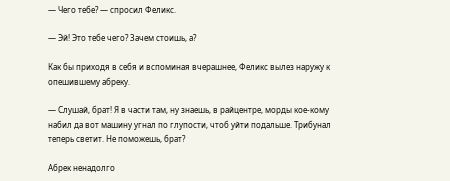— Чего тебе? — спросил Феликс.

— Эй! Это тебе чего? Зачем стоишь, а?

Как бы приходя в себя и вспоминая вчерашнее, Феликс вылез наружу к опешившему абреку.

— Слушай, брат! Я в части там, ну знаешь, в райцентре, морды кое-кому набил да вот машину угнал по глупости, чтоб уйти подальше. Трибунал теперь светит. Не поможешь, брат?

Абрек ненадолго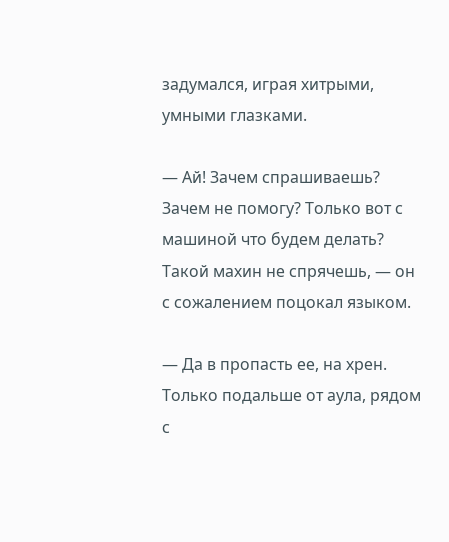задумался, играя хитрыми, умными глазками.

— Ай! Зачем спрашиваешь? Зачем не помогу? Только вот с машиной что будем делать? Такой махин не спрячешь, — он с сожалением поцокал языком.

— Да в пропасть ее, на хрен. Только подальше от аула, рядом с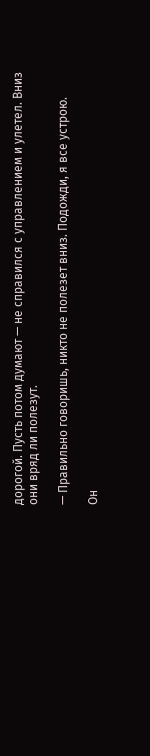дорогой. Пусть потом думают — не справился с управлением и улетел. Вниз они вряд ли полезут.

— Правильно говоришь, никто не полезет вниз. Подожди, я все устрою.

Он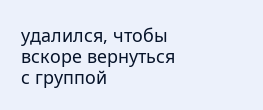удалился, чтобы вскоре вернуться с группой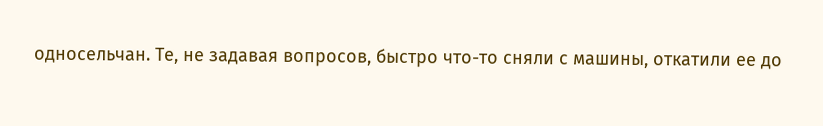односельчан. Те, не задавая вопросов, быстро что-то сняли с машины, откатили ее до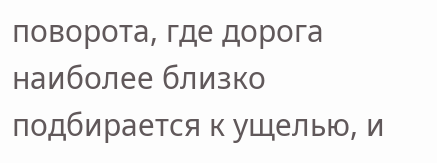поворота, где дорога наиболее близко подбирается к ущелью, и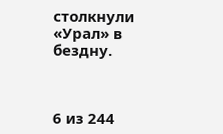столкнули «Урал» в бездну.



6 из 244